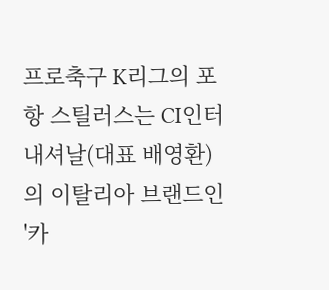프로축구 K리그의 포항 스틸러스는 CI인터내셔날(대표 배영환)의 이탈리아 브랜드인 '카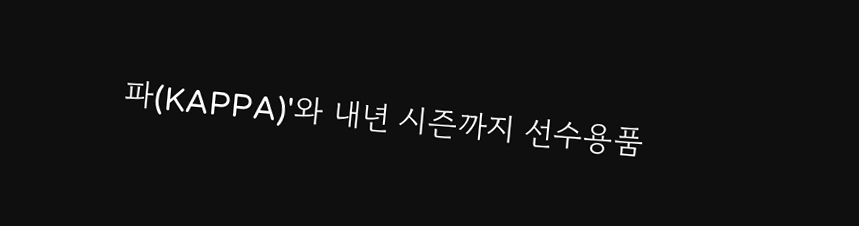파(KAPPA)'와 내년 시즌까지 선수용품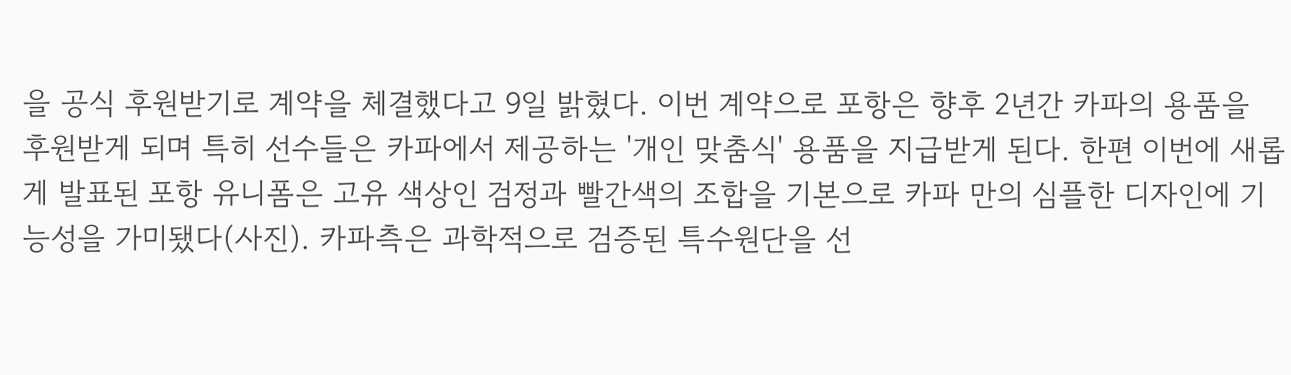을 공식 후원받기로 계약을 체결했다고 9일 밝혔다. 이번 계약으로 포항은 향후 2년간 카파의 용품을 후원받게 되며 특히 선수들은 카파에서 제공하는 '개인 맞춤식' 용품을 지급받게 된다. 한편 이번에 새롭게 발표된 포항 유니폼은 고유 색상인 검정과 빨간색의 조합을 기본으로 카파 만의 심플한 디자인에 기능성을 가미됐다(사진). 카파측은 과학적으로 검증된 특수원단을 선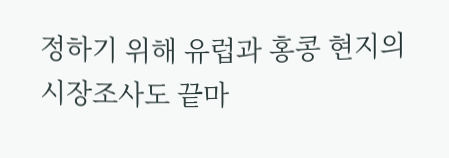정하기 위해 유럽과 홍콩 현지의 시장조사도 끝마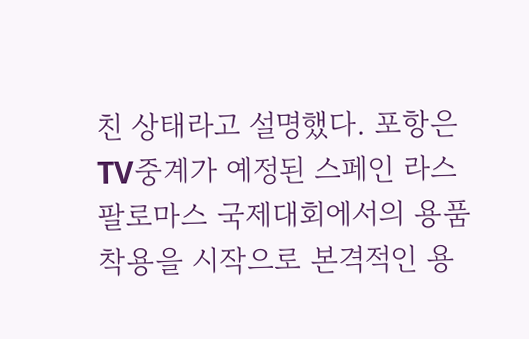친 상태라고 설명했다. 포항은 TV중계가 예정된 스페인 라스팔로마스 국제대회에서의 용품 착용을 시작으로 본격적인 용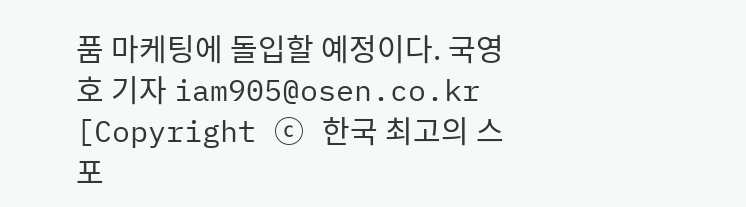품 마케팅에 돌입할 예정이다. 국영호 기자 iam905@osen.co.kr [Copyright ⓒ 한국 최고의 스포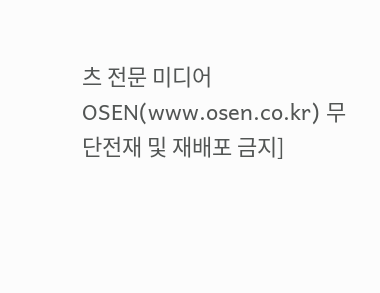츠 전문 미디어 OSEN(www.osen.co.kr) 무단전재 및 재배포 금지]